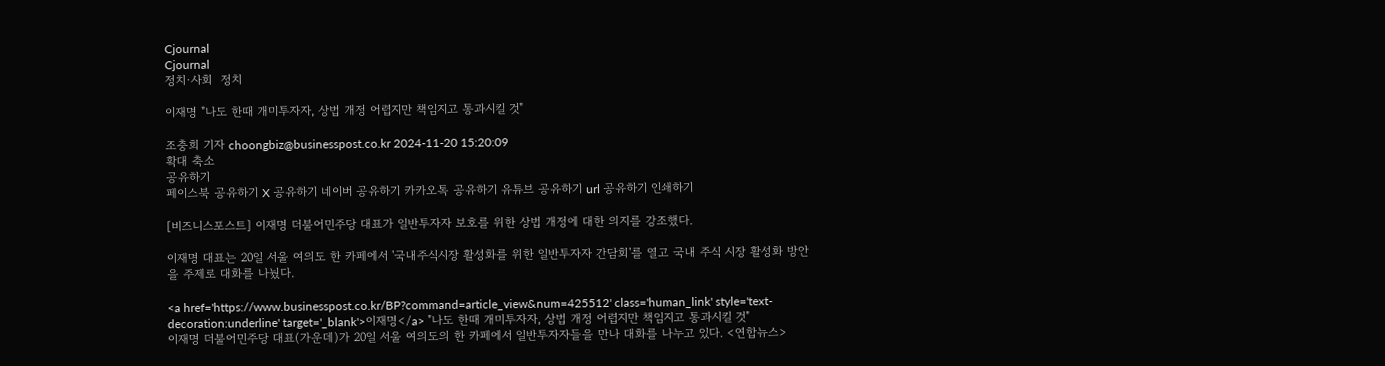Cjournal
Cjournal
정치·사회  정치

이재명 "나도 한때 개미투자자, 상법 개정 어렵지만 책임지고 통과시킬 것"

조충희 기자 choongbiz@businesspost.co.kr 2024-11-20 15:20:09
확대 축소
공유하기
페이스북 공유하기 X 공유하기 네이버 공유하기 카카오톡 공유하기 유튜브 공유하기 url 공유하기 인쇄하기

[비즈니스포스트] 이재명 더불어민주당 대표가 일반투자자 보호를 위한 상법 개정에 대한 의지를 강조했다.

이재명 대표는 20일 서울 여의도 한 카페에서 '국내주식시장 활성화를 위한 일반투자자 간담회'를 열고 국내 주식 시장 활성화 방안을 주제로 대화를 나눴다.

<a href='https://www.businesspost.co.kr/BP?command=article_view&num=425512' class='human_link' style='text-decoration:underline' target='_blank'>이재명</a> "나도 한때 개미투자자, 상법 개정 어렵지만 책임지고 통과시킬 것"
이재명 더불어민주당 대표(가운데)가 20일 서울 여의도의 한 카페에서 일반투자자들을 만나 대화를 나누고 있다. <연합뉴스>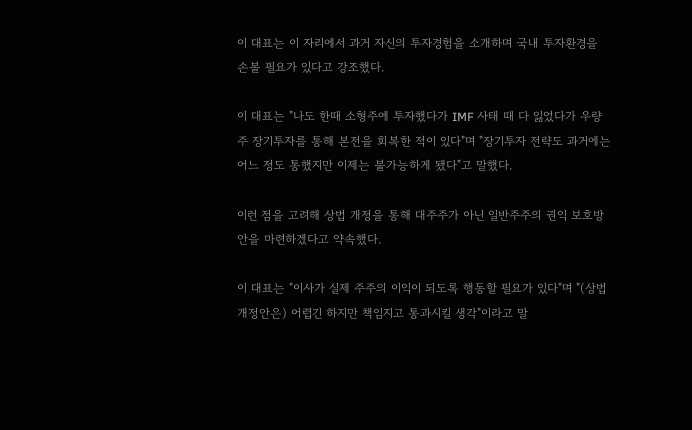이 대표는 이 자리에서 과거 자신의 투자경험을 소개하며 국내 투자환경을 손볼 필요가 있다고 강조했다.

이 대표는 "나도 한때 소형주에 투자했다가 IMF 사태 때 다 잃었다가 우량주 장기투자를 통해 본전을 회복한 적이 있다"며 "장기투자 전략도 과거에는 어느 정도 통했지만 이제는 불가능하게 됐다"고 말했다.

이런 점을 고려해 상법 개정을 통해 대주주가 아닌 일반주주의 권익 보호방안을 마련하겠다고 약속했다.

이 대표는 "이사가 실제 주주의 이익이 되도록 행동할 필요가 있다"며 "(상법 개정안은) 어렵긴 하지만 책임지고 통과시킬 생각"이라고 말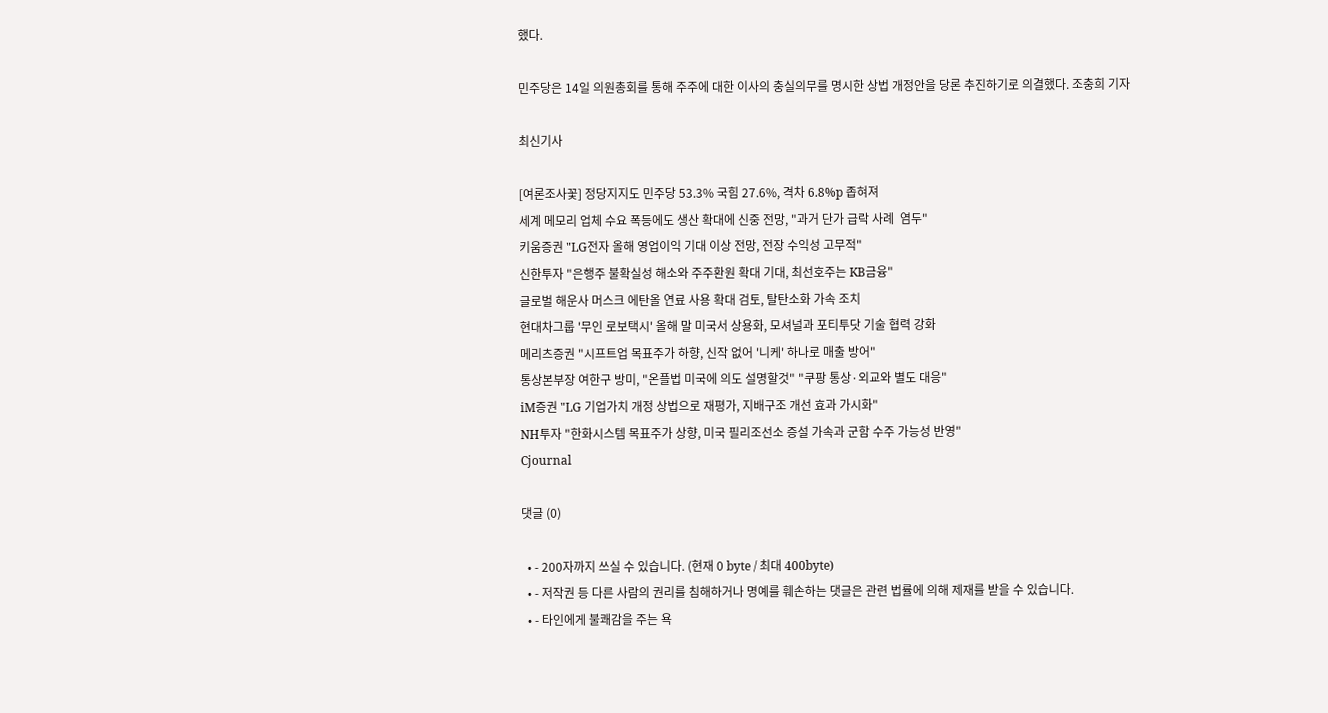했다.

민주당은 14일 의원총회를 통해 주주에 대한 이사의 충실의무를 명시한 상법 개정안을 당론 추진하기로 의결했다. 조충희 기자

최신기사

[여론조사꽃] 정당지지도 민주당 53.3% 국힘 27.6%, 격차 6.8%p 좁혀져
세계 메모리 업체 수요 폭등에도 생산 확대에 신중 전망, "과거 단가 급락 사례  염두"
키움증권 "LG전자 올해 영업이익 기대 이상 전망, 전장 수익성 고무적"
신한투자 "은행주 불확실성 해소와 주주환원 확대 기대, 최선호주는 KB금융"
글로벌 해운사 머스크 에탄올 연료 사용 확대 검토, 탈탄소화 가속 조치
현대차그룹 '무인 로보택시' 올해 말 미국서 상용화, 모셔널과 포티투닷 기술 협력 강화
메리츠증권 "시프트업 목표주가 하향, 신작 없어 '니케' 하나로 매출 방어"
통상본부장 여한구 방미, "온플법 미국에 의도 설명할것" "쿠팡 통상·외교와 별도 대응"
iM증권 "LG 기업가치 개정 상법으로 재평가, 지배구조 개선 효과 가시화"
NH투자 "한화시스템 목표주가 상향, 미국 필리조선소 증설 가속과 군함 수주 가능성 반영"
Cjournal

댓글 (0)

  • - 200자까지 쓰실 수 있습니다. (현재 0 byte / 최대 400byte)
  • - 저작권 등 다른 사람의 권리를 침해하거나 명예를 훼손하는 댓글은 관련 법률에 의해 제재를 받을 수 있습니다.
  • - 타인에게 불쾌감을 주는 욕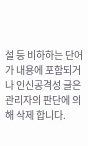설 등 비하하는 단어가 내용에 포함되거나 인신공격성 글은 관리자의 판단에 의해 삭제 합니다.